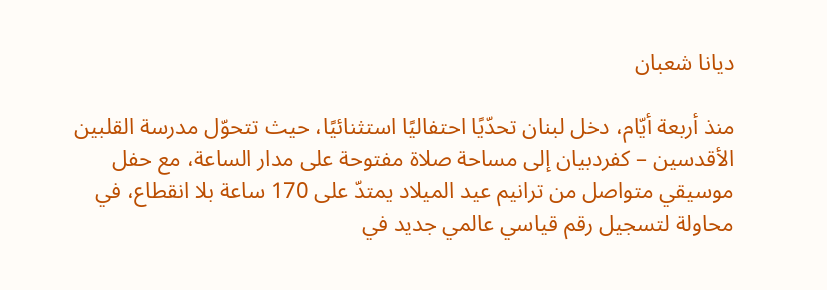ديانا شعبان

منذ أربعة أيّام، دخل لبنان تحدّيًا احتفاليًا استثنائيًا، حيث تتحوّل مدرسة القلبين الأقدسين – كفردبيان إلى مساحة صلاة مفتوحة على مدار الساعة، مع حفل موسيقي متواصل من ترانيم عيد الميلاد يمتدّ على 170 ساعة بلا انقطاع، في محاولة لتسجيل رقم قياسي عالمي جديد في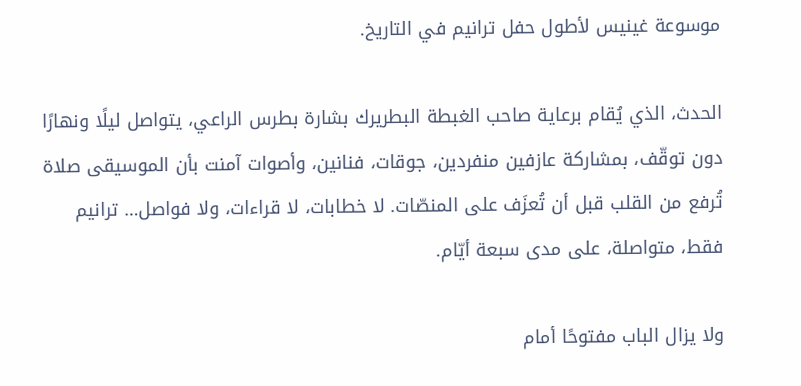موسوعة غينيس لأطول حفل ترانيم في التاريخ.

الحدث، الذي يُقام برعاية صاحب الغبطة البطريرك بشارة بطرس الراعي، يتواصل ليلًا ونهارًا دون توقّف، بمشاركة عازفين منفردين، جوقات، فنانين، وأصوات آمنت بأن الموسيقى صلاة تُرفع من القلب قبل أن تُعزَف على المنصّات. لا خطابات، لا قراءات، ولا فواصل… ترانيم فقط، متواصلة، على مدى سبعة أيّام.

ولا يزال الباب مفتوحًا أمام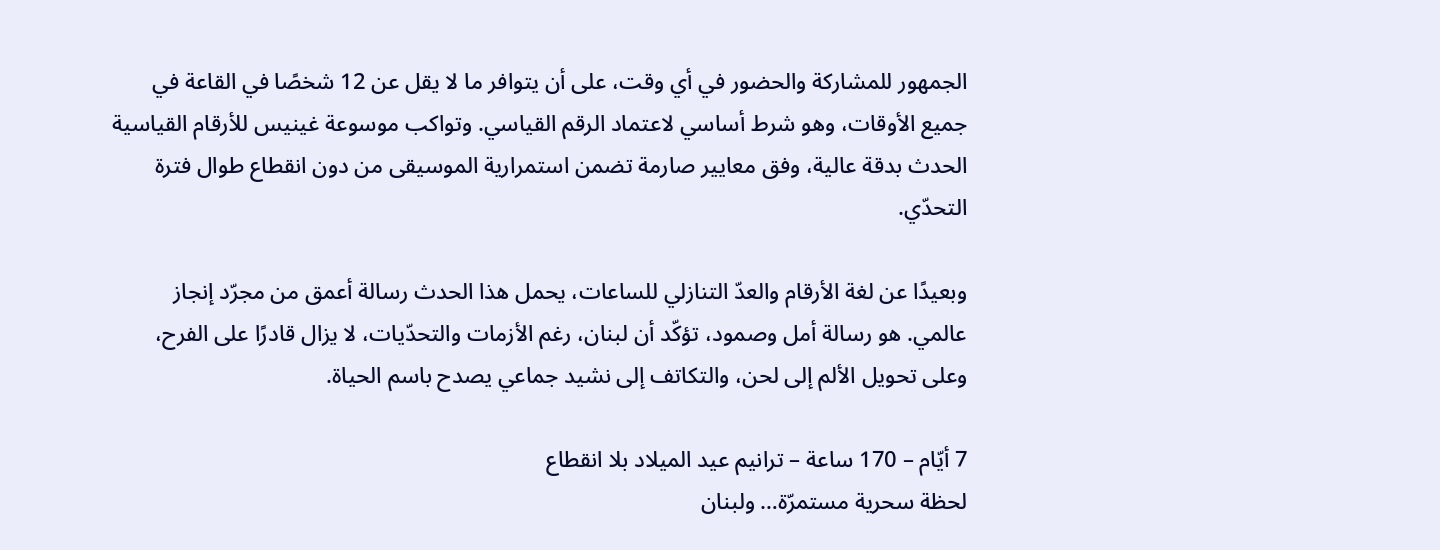الجمهور للمشاركة والحضور في أي وقت، على أن يتوافر ما لا يقل عن 12 شخصًا في القاعة في جميع الأوقات، وهو شرط أساسي لاعتماد الرقم القياسي. وتواكب موسوعة غينيس للأرقام القياسية الحدث بدقة عالية، وفق معايير صارمة تضمن استمرارية الموسيقى من دون انقطاع طوال فترة التحدّي.

وبعيدًا عن لغة الأرقام والعدّ التنازلي للساعات، يحمل هذا الحدث رسالة أعمق من مجرّد إنجاز عالمي. هو رسالة أمل وصمود، تؤكّد أن لبنان، رغم الأزمات والتحدّيات، لا يزال قادرًا على الفرح، وعلى تحويل الألم إلى لحن، والتكاتف إلى نشيد جماعي يصدح باسم الحياة.

7 أيّام – 170 ساعة – ترانيم عيد الميلاد بلا انقطاع
لحظة سحرية مستمرّة… ولبنان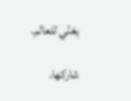يغنّي للعالم.

شاركها.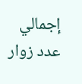إجمالي عدد زوار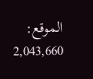الموقع: 2,043,660